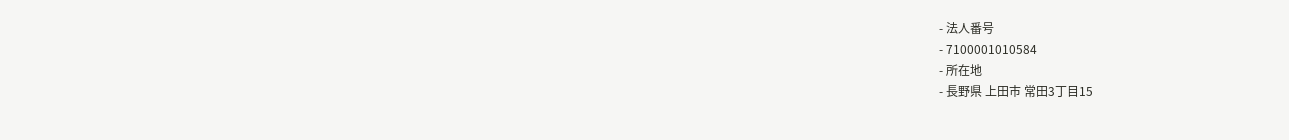- 法人番号
- 7100001010584
- 所在地
- 長野県 上田市 常田3丁目15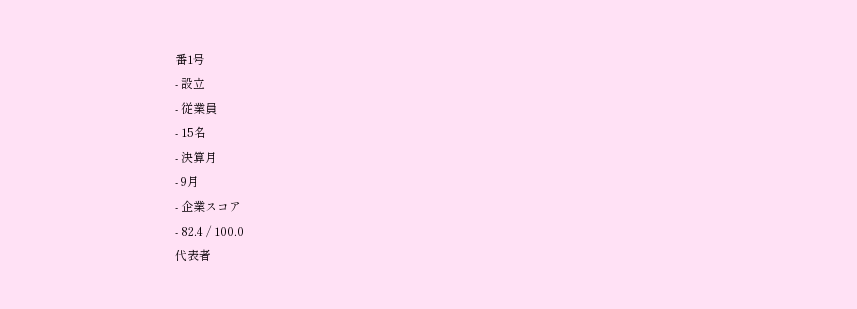番1号
- 設立
- 従業員
- 15名
- 決算月
- 9月
- 企業スコア
- 82.4 / 100.0
代表者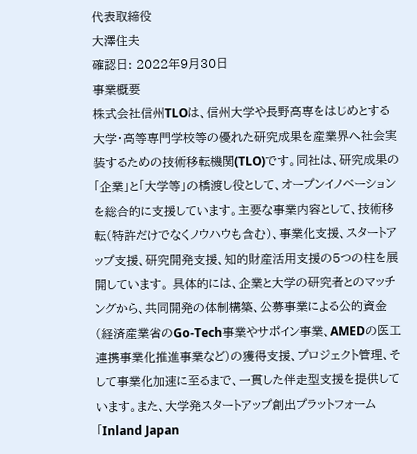代表取締役
大澤住夫
確認日: 2022年9月30日
事業概要
株式会社信州TLOは、信州大学や長野高専をはじめとする大学・高等専門学校等の優れた研究成果を産業界へ社会実装するための技術移転機関(TLO)です。同社は、研究成果の「企業」と「大学等」の橋渡し役として、オープンイノベーションを総合的に支援しています。主要な事業内容として、技術移転(特許だけでなくノウハウも含む)、事業化支援、スタートアップ支援、研究開発支援、知的財産活用支援の5つの柱を展開しています。 具体的には、企業と大学の研究者とのマッチングから、共同開発の体制構築、公募事業による公的資金(経済産業省のGo-Tech事業やサポイン事業、AMEDの医工連携事業化推進事業など)の獲得支援、プロジェクト管理、そして事業化加速に至るまで、一貫した伴走型支援を提供しています。また、大学発スタートアップ創出プラットフォーム「Inland Japan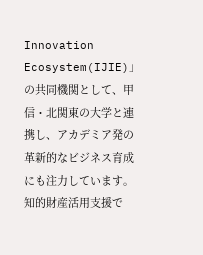Innovation Ecosystem(IJIE)」の共同機関として、甲信・北関東の大学と連携し、アカデミア発の革新的なビジネス育成にも注力しています。知的財産活用支援で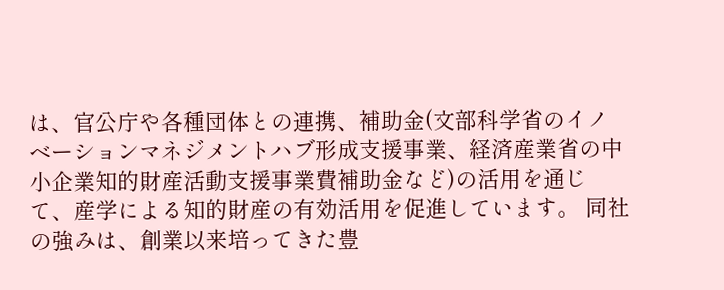は、官公庁や各種団体との連携、補助金(文部科学省のイノベーションマネジメントハブ形成支援事業、経済産業省の中小企業知的財産活動支援事業費補助金など)の活用を通じて、産学による知的財産の有効活用を促進しています。 同社の強みは、創業以来培ってきた豊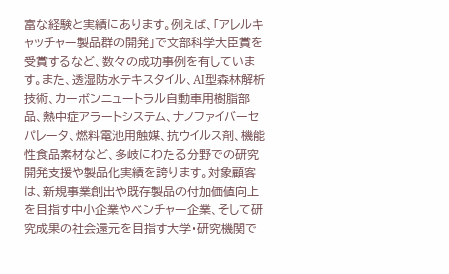富な経験と実績にあります。例えば、「アレルキャッチャー製品群の開発」で文部科学大臣賞を受賞するなど、数々の成功事例を有しています。また、透湿防水テキスタイル、AI型森林解析技術、カーボンニュートラル自動車用樹脂部品、熱中症アラートシステム、ナノファイバーセパレータ、燃料電池用触媒、抗ウイルス剤、機能性食品素材など、多岐にわたる分野での研究開発支援や製品化実績を誇ります。対象顧客は、新規事業創出や既存製品の付加価値向上を目指す中小企業やベンチャー企業、そして研究成果の社会還元を目指す大学・研究機関で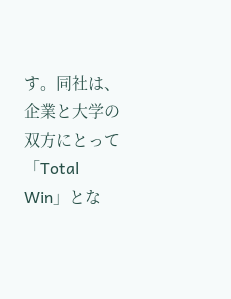す。同社は、企業と大学の双方にとって「Total Win」とな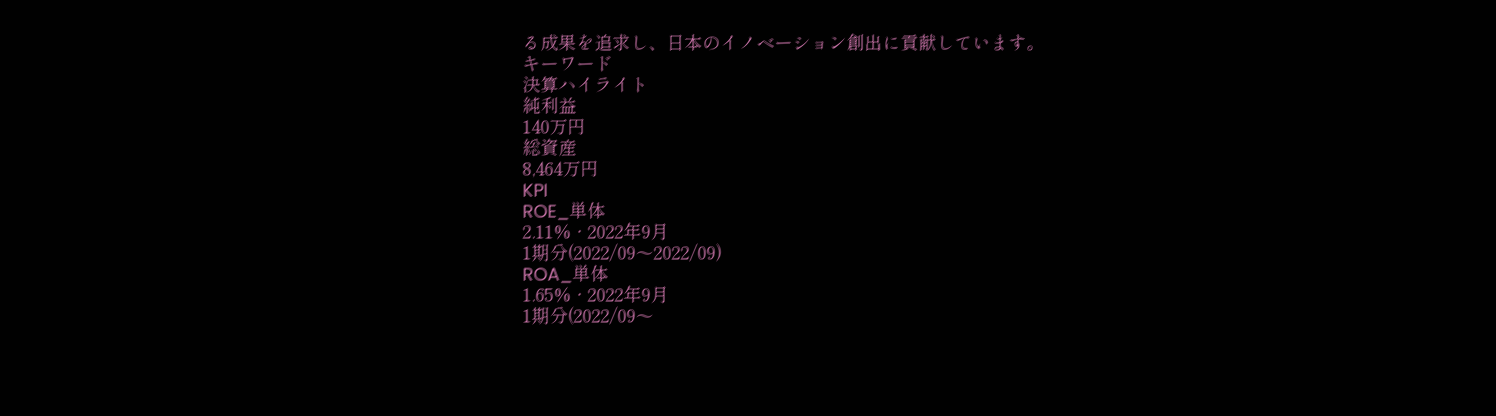る成果を追求し、日本のイノベーション創出に貢献しています。
キーワード
決算ハイライト
純利益
140万円
総資産
8,464万円
KPI
ROE_単体
2.11% · 2022年9月
1期分(2022/09〜2022/09)
ROA_単体
1.65% · 2022年9月
1期分(2022/09〜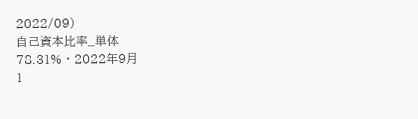2022/09)
自己資本比率_単体
78.31% · 2022年9月
1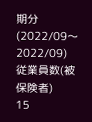期分(2022/09〜2022/09)
従業員数(被保険者)
15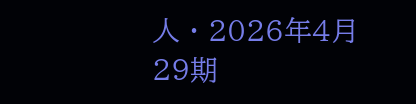人 · 2026年4月
29期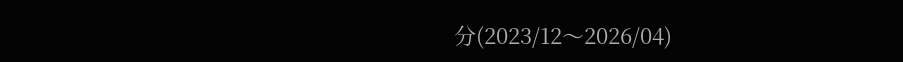分(2023/12〜2026/04)